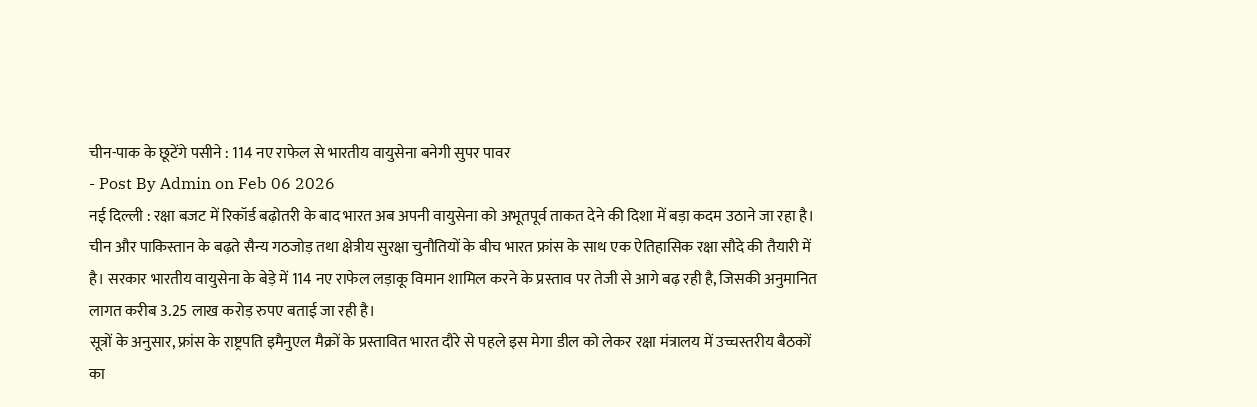चीन-पाक के छूटेंगे पसीने : 114 नए राफेल से भारतीय वायुसेना बनेगी सुपर पावर
- Post By Admin on Feb 06 2026
नई दिल्ली : रक्षा बजट में रिकॉर्ड बढ़ोतरी के बाद भारत अब अपनी वायुसेना को अभूतपूर्व ताकत देने की दिशा में बड़ा कदम उठाने जा रहा है। चीन और पाकिस्तान के बढ़ते सैन्य गठजोड़ तथा क्षेत्रीय सुरक्षा चुनौतियों के बीच भारत फ्रांस के साथ एक ऐतिहासिक रक्षा सौदे की तैयारी में है। सरकार भारतीय वायुसेना के बेड़े में 114 नए राफेल लड़ाकू विमान शामिल करने के प्रस्ताव पर तेजी से आगे बढ़ रही है, जिसकी अनुमानित लागत करीब 3.25 लाख करोड़ रुपए बताई जा रही है।
सूत्रों के अनुसार, फ्रांस के राष्ट्रपति इमैनुएल मैक्रों के प्रस्तावित भारत दौरे से पहले इस मेगा डील को लेकर रक्षा मंत्रालय में उच्चस्तरीय बैठकों का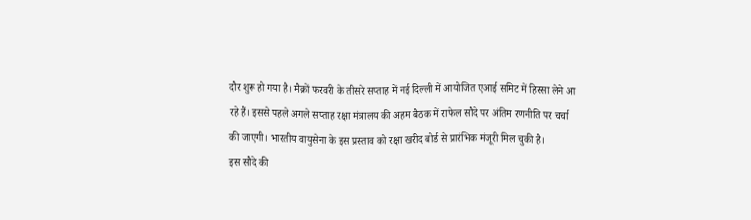दौर शुरू हो गया है। मैक्रों फरवरी के तीसरे सप्ताह में नई दिल्ली में आयोजित एआई समिट में हिस्सा लेने आ रहे हैं। इससे पहले अगले सप्ताह रक्षा मंत्रालय की अहम बैठक में राफेल सौदे पर अंतिम रणनीति पर चर्चा की जाएगी। भारतीय वायुसेना के इस प्रस्ताव को रक्षा खरीद बोर्ड से प्रारंभिक मंजूरी मिल चुकी है।
इस सौदे की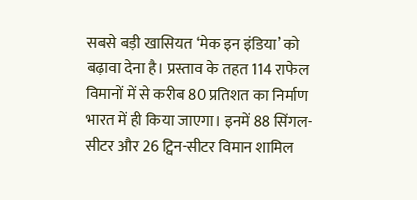सबसे बड़ी खासियत ‘मेक इन इंडिया’ को बढ़ावा देना है। प्रस्ताव के तहत 114 राफेल विमानों में से करीब 80 प्रतिशत का निर्माण भारत में ही किया जाएगा। इनमें 88 सिंगल-सीटर और 26 ट्विन-सीटर विमान शामिल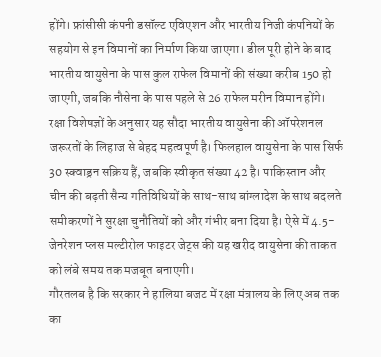होंगे। फ्रांसीसी कंपनी डसॉल्ट एविएशन और भारतीय निजी कंपनियों के सहयोग से इन विमानों का निर्माण किया जाएगा। डील पूरी होने के बाद भारतीय वायुसेना के पास कुल राफेल विमानों की संख्या करीब 150 हो जाएगी, जबकि नौसेना के पास पहले से 26 राफेल मरीन विमान होंगे।
रक्षा विशेषज्ञों के अनुसार यह सौदा भारतीय वायुसेना की ऑपरेशनल जरूरतों के लिहाज से बेहद महत्वपूर्ण है। फिलहाल वायुसेना के पास सिर्फ 30 स्क्वाड्रन सक्रिय हैं, जबकि स्वीकृत संख्या 42 है। पाकिस्तान और चीन की बढ़ती सैन्य गतिविधियों के साथ-साथ बांग्लादेश के साथ बदलते समीकरणों ने सुरक्षा चुनौतियों को और गंभीर बना दिया है। ऐसे में 4.5-जेनरेशन प्लस मल्टीरोल फाइटर जेट्स की यह खरीद वायुसेना की ताकत को लंबे समय तक मजबूत बनाएगी।
गौरतलब है कि सरकार ने हालिया बजट में रक्षा मंत्रालय के लिए अब तक का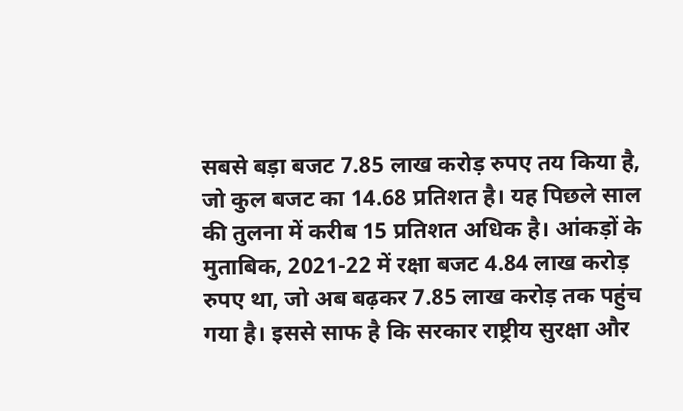सबसे बड़ा बजट 7.85 लाख करोड़ रुपए तय किया है, जो कुल बजट का 14.68 प्रतिशत है। यह पिछले साल की तुलना में करीब 15 प्रतिशत अधिक है। आंकड़ों के मुताबिक, 2021-22 में रक्षा बजट 4.84 लाख करोड़ रुपए था, जो अब बढ़कर 7.85 लाख करोड़ तक पहुंच गया है। इससे साफ है कि सरकार राष्ट्रीय सुरक्षा और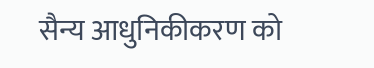सैन्य आधुनिकीकरण को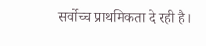सर्वोच्च प्राथमिकता दे रही है।